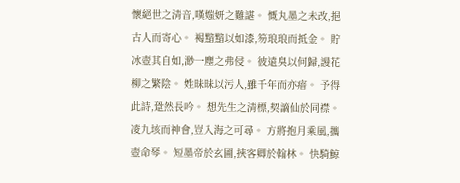懷絕世之清音,嘆媸妍之難諶。 慨丸墨之未改,挹古人而寄心。 褐黯黯以如漆,笏琅琅而抵金。 貯冰壺其自如,渺一塵之弗侵。 彼遠臭以何歸,謾花柳之繁陰。 姓昧昧以污人,雖千年而亦瘖。 予得此詩,跫然長吟。 想先生之清標,契謫仙於同襟。 凌九垓而神會,豈入海之可尋。 方將抱月乘風,攜壺命琴。 短墨帝於玄圃,挾客卿於翰林。 快騎鯨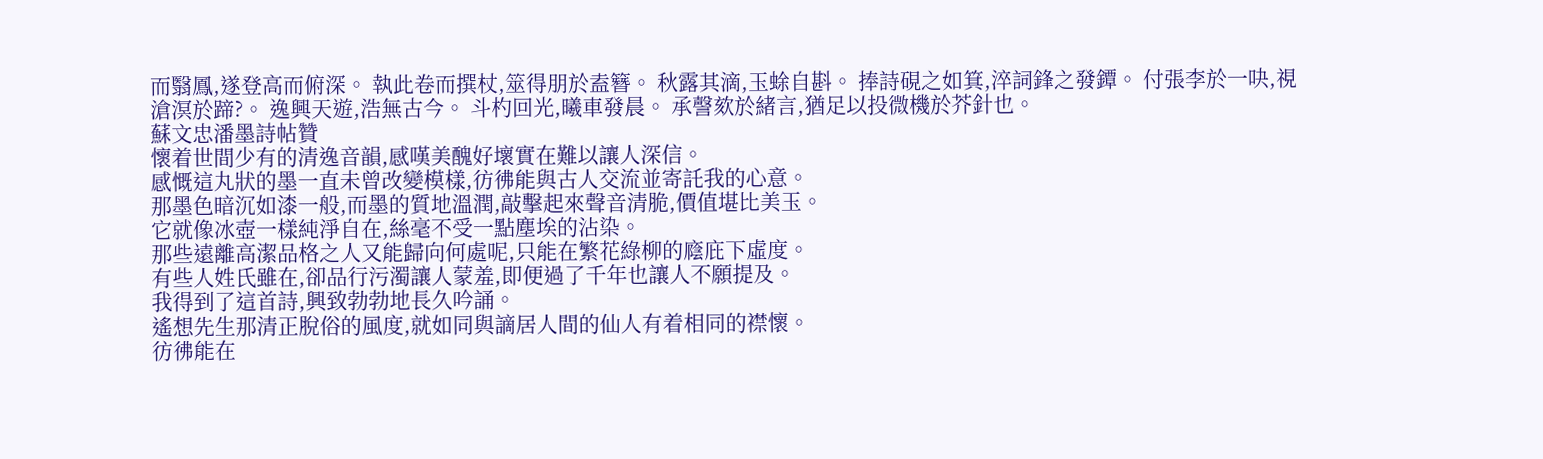而翳鳳,遂登高而俯深。 執此卷而撰杖,筮得朋於盍簪。 秋露其滴,玉蜍自斟。 捧詩硯之如箕,淬詞鋒之發鐔。 付張李於一吷,視滄溟於蹄?。 逸興天遊,浩無古今。 斗杓回光,曦車發晨。 承謦欬於緒言,猶足以投微機於芥針也。
蘇文忠潘墨詩帖贊
懷着世間少有的清逸音韻,感嘆美醜好壞實在難以讓人深信。
感慨這丸狀的墨一直未曾改變模樣,彷彿能與古人交流並寄託我的心意。
那墨色暗沉如漆一般,而墨的質地溫潤,敲擊起來聲音清脆,價值堪比美玉。
它就像冰壺一樣純淨自在,絲毫不受一點塵埃的沾染。
那些遠離高潔品格之人又能歸向何處呢,只能在繁花綠柳的廕庇下虛度。
有些人姓氏雖在,卻品行污濁讓人蒙羞,即便過了千年也讓人不願提及。
我得到了這首詩,興致勃勃地長久吟誦。
遙想先生那清正脫俗的風度,就如同與謫居人間的仙人有着相同的襟懷。
彷彿能在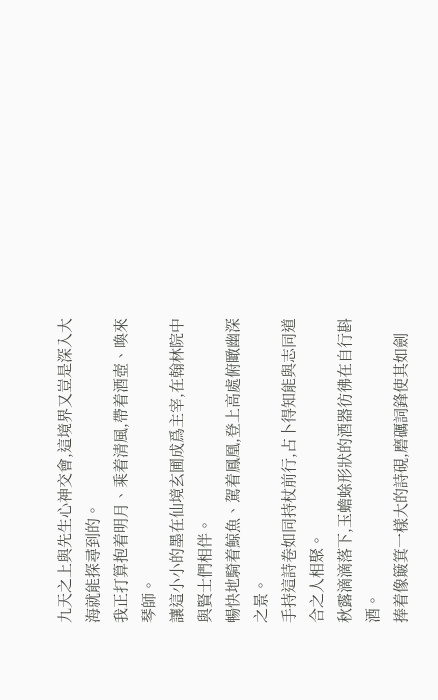九天之上與先生心神交會,這境界又豈是深入大海就能探尋到的。
我正打算抱着明月、乘着清風,帶着酒壺、喚來琴師。
讓這小小的墨在仙境玄圃成爲主宰,在翰林院中與賢士們相伴。
暢快地騎着鯨魚、駕着鳳凰,登上高處俯瞰幽深之景。
手持這詩卷如同持杖前行,占卜得知能與志同道合之人相聚。
秋露滴滴落下,玉蟾蜍形狀的酒器彷彿在自行斟酒。
捧着像簸箕一樣大的詩硯,磨礪詞鋒使其如劍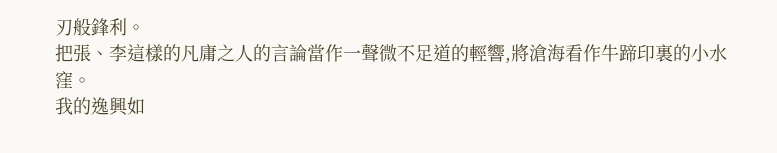刃般鋒利。
把張、李這樣的凡庸之人的言論當作一聲微不足道的輕響,將滄海看作牛蹄印裏的小水窪。
我的逸興如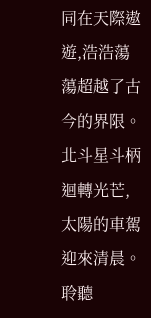同在天際遨遊,浩浩蕩蕩超越了古今的界限。
北斗星斗柄迴轉光芒,太陽的車駕迎來清晨。
聆聽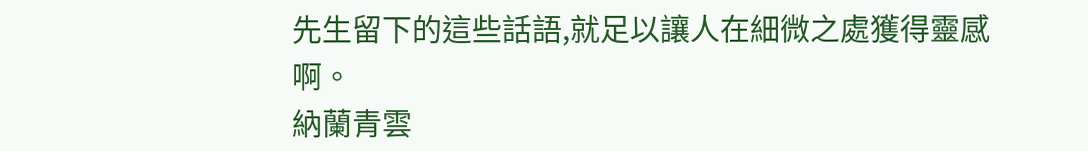先生留下的這些話語,就足以讓人在細微之處獲得靈感啊。
納蘭青雲